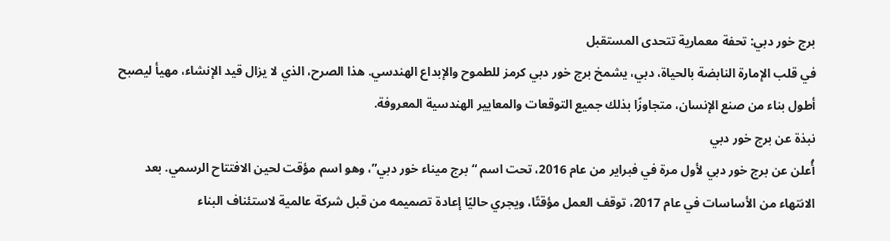برج خور دبي: تحفة معمارية تتحدى المستقبل
في قلب الإمارة النابضة بالحياة، دبي، يشمخ برج خور دبي كرمز للطموح والإبداع الهندسي. هذا الصرح، الذي لا يزال قيد الإنشاء، مهيأ ليصبح أطول بناء من صنع الإنسان، متجاوزًا بذلك جميع التوقعات والمعايير الهندسية المعروفة.
نبذة عن برج خور دبي
أُعلن عن برج خور دبي لأول مرة في فبراير من عام 2016، تحت اسم “برج ميناء خور دبي”، وهو اسم مؤقت لحين الافتتاح الرسمي. بعد الانتهاء من الأساسات في عام 2017، توقف العمل مؤقتًا، ويجري حاليًا إعادة تصميمه من قبل شركة عالمية لاستئناف البناء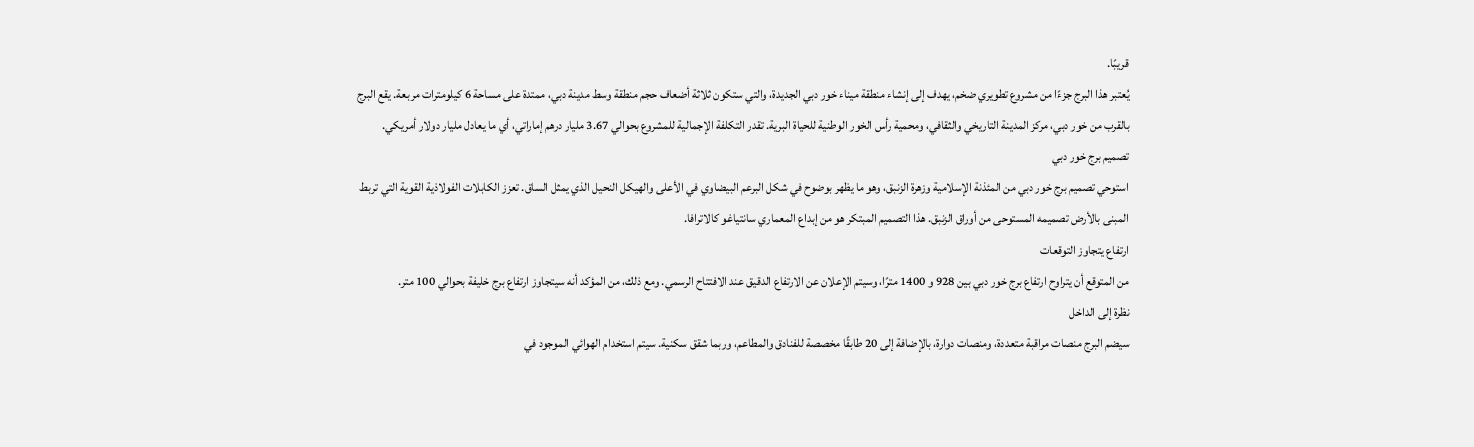قريبًا.
يُعتبر هذا البرج جزءًا من مشروع تطويري ضخم، يهدف إلى إنشاء منطقة ميناء خور دبي الجديدة، والتي ستكون ثلاثة أضعاف حجم منطقة وسط مدينة دبي، ممتدة على مساحة 6 كيلومترات مربعة. يقع البرج بالقرب من خور دبي، مركز المدينة التاريخي والثقافي، ومحمية رأس الخور الوطنية للحياة البرية. تقدر التكلفة الإجمالية للمشروع بحوالي 3.67 مليار درهم إماراتي، أي ما يعادل مليار دولار أمريكي.
تصميم برج خور دبي
استوحي تصميم برج خور دبي من المئذنة الإسلامية وزهرة الزنبق، وهو ما يظهر بوضوح في شكل البرعم البيضاوي في الأعلى والهيكل النحيل الذي يمثل الساق. تعزز الكابلات الفولاذية القوية التي تربط المبنى بالأرض تصميمه المستوحى من أوراق الزنبق. هذا التصميم المبتكر هو من إبداع المعماري سانتياغو كالاترافا.
ارتفاع يتجاوز التوقعات
من المتوقع أن يتراوح ارتفاع برج خور دبي بين 928 و 1400 مترًا، وسيتم الإعلان عن الارتفاع الدقيق عند الافتتاح الرسمي. ومع ذلك، من المؤكد أنه سيتجاوز ارتفاع برج خليفة بحوالي 100 متر.
نظرة إلى الداخل
سيضم البرج منصات مراقبة متعددة، ومنصات دوارة، بالإضافة إلى 20 طابقًا مخصصة للفنادق والمطاعم، وربما شقق سكنية. سيتم استخدام الهوائي الموجود في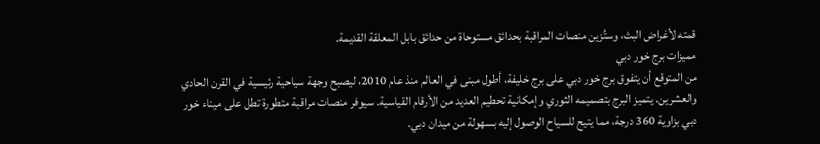قمته لأغراض البث، وستُزين منصات المراقبة بحدائق مستوحاة من حدائق بابل المعلقة القديمة.
مميزات برج خور دبي
من المتوقع أن يتفوق برج خور دبي على برج خليفة، أطول مبنى في العالم منذ عام 2010، ليصبح وجهة سياحية رئيسية في القرن الحادي والعشرين. يتميز البرج بتصميمه الثوري وإمكانية تحطيم العديد من الأرقام القياسية. سيوفر منصات مراقبة متطورة تطل على ميناء خور دبي بزاوية 360 درجة، مما يتيح للسياح الوصول إليه بسهولة من ميدان دبي.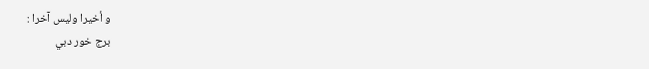و أخيرا وليس آخرا :
برج خور دبي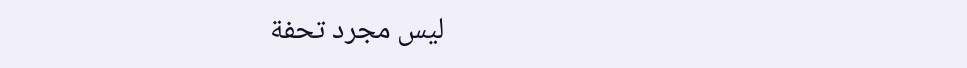ليس مجرد تحفة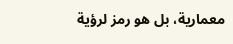معمارية، بل هو رمز لرؤية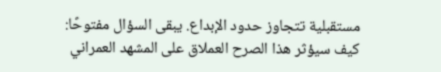مستقبلية تتجاوز حدود الإبداع. يبقى السؤال مفتوحًا: كيف سيؤثر هذا الصرح العملاق على المشهد العمراني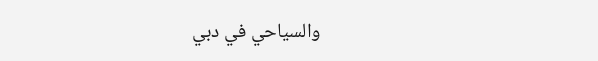والسياحي في دبي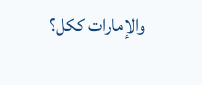والإمارات ككل؟